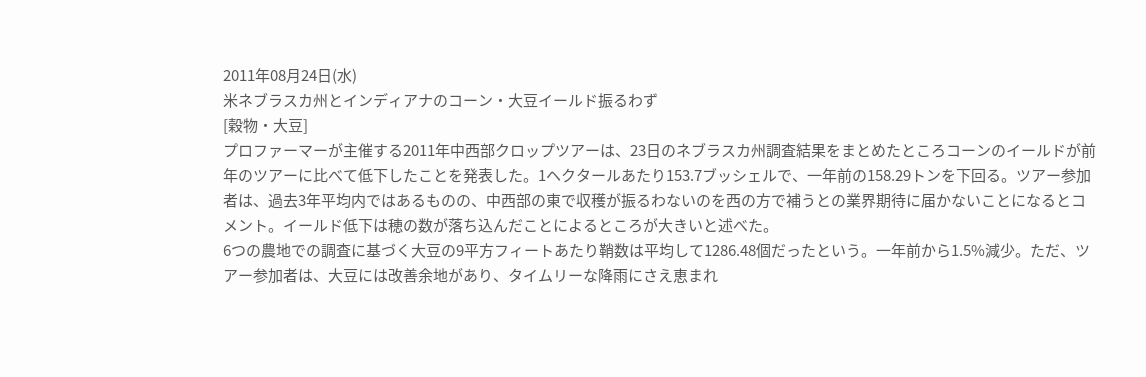2011年08月24日(水)
米ネブラスカ州とインディアナのコーン・大豆イールド振るわず
[穀物・大豆]
プロファーマーが主催する2011年中西部クロップツアーは、23日のネブラスカ州調査結果をまとめたところコーンのイールドが前年のツアーに比べて低下したことを発表した。1ヘクタールあたり153.7ブッシェルで、一年前の158.29トンを下回る。ツアー参加者は、過去3年平均内ではあるものの、中西部の東で収穫が振るわないのを西の方で補うとの業界期待に届かないことになるとコメント。イールド低下は穂の数が落ち込んだことによるところが大きいと述べた。
6つの農地での調査に基づく大豆の9平方フィートあたり鞘数は平均して1286.48個だったという。一年前から1.5%減少。ただ、ツアー参加者は、大豆には改善余地があり、タイムリーな降雨にさえ恵まれ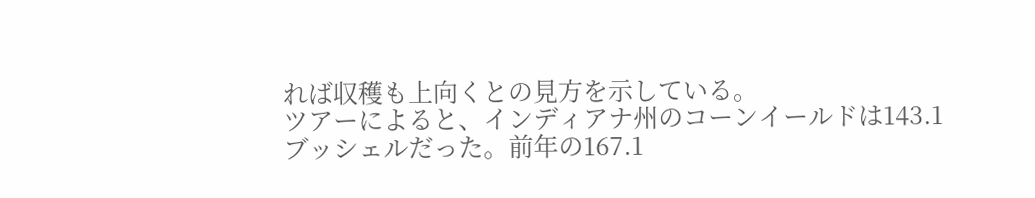れば収穫も上向くとの見方を示している。
ツアーによると、インディアナ州のコーンイールドは143.1ブッシェルだった。前年の167.1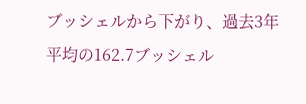ブッシェルから下がり、過去3年平均の162.7ブッシェル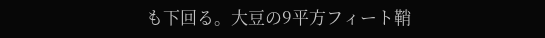も下回る。大豆の9平方フィート鞘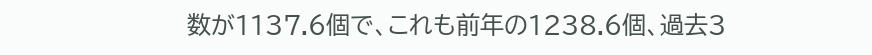数が1137.6個で、これも前年の1238.6個、過去3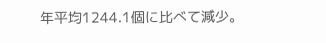年平均1244.1個に比べて減少。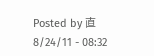Posted by 直 8/24/11 - 08:32